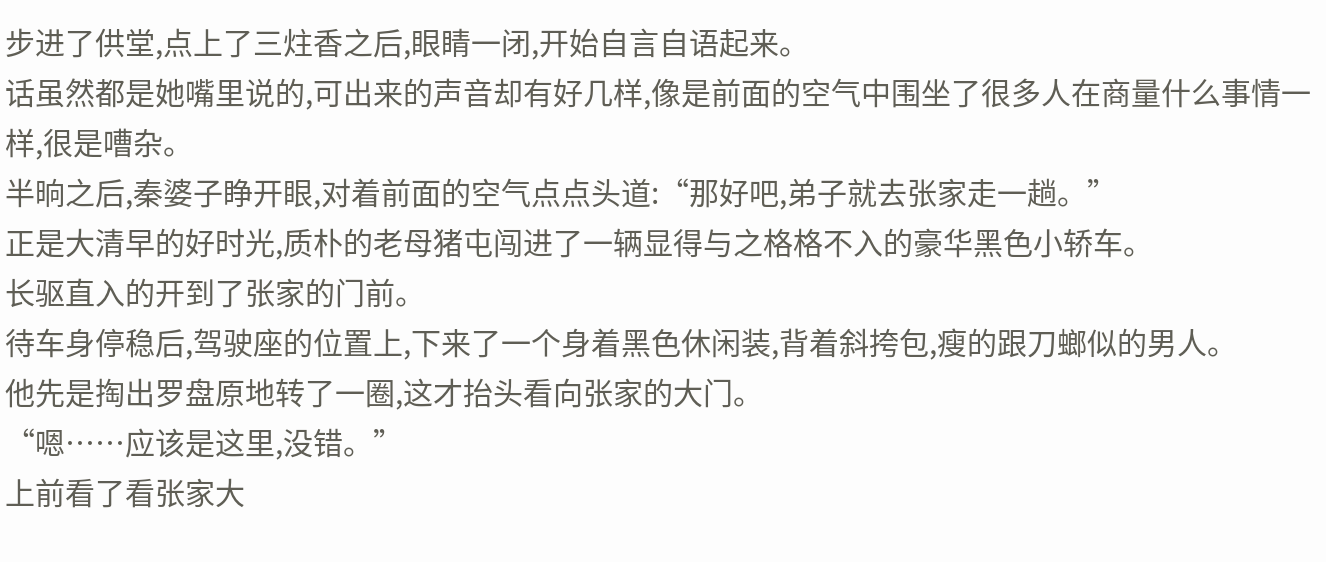步进了供堂,点上了三炷香之后,眼睛一闭,开始自言自语起来。
话虽然都是她嘴里说的,可出来的声音却有好几样,像是前面的空气中围坐了很多人在商量什么事情一样,很是嘈杂。
半晌之后,秦婆子睁开眼,对着前面的空气点点头道:“那好吧,弟子就去张家走一趟。”
正是大清早的好时光,质朴的老母猪屯闯进了一辆显得与之格格不入的豪华黑色小轿车。
长驱直入的开到了张家的门前。
待车身停稳后,驾驶座的位置上,下来了一个身着黑色休闲装,背着斜挎包,瘦的跟刀螂似的男人。
他先是掏出罗盘原地转了一圈,这才抬头看向张家的大门。
“嗯……应该是这里,没错。”
上前看了看张家大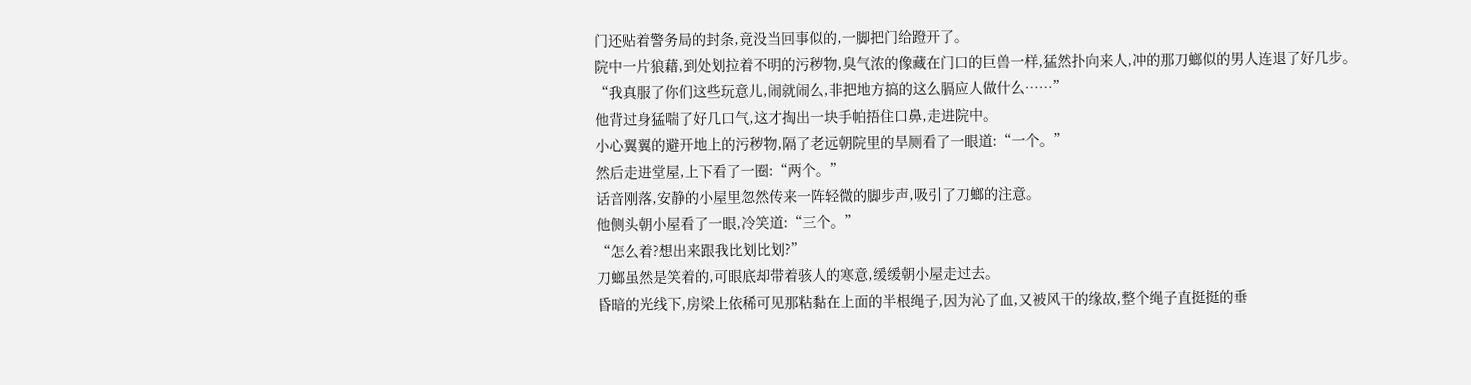门还贴着警务局的封条,竟没当回事似的,一脚把门给蹬开了。
院中一片狼藉,到处划拉着不明的污秽物,臭气浓的像藏在门口的巨兽一样,猛然扑向来人,冲的那刀螂似的男人连退了好几步。
“我真服了你们这些玩意儿,闹就闹么,非把地方搞的这么膈应人做什么……”
他背过身猛喘了好几口气,这才掏出一块手帕捂住口鼻,走进院中。
小心翼翼的避开地上的污秽物,隔了老远朝院里的旱厕看了一眼道:“一个。”
然后走进堂屋,上下看了一圈:“两个。”
话音刚落,安静的小屋里忽然传来一阵轻微的脚步声,吸引了刀螂的注意。
他侧头朝小屋看了一眼,冷笑道:“三个。”
“怎么着?想出来跟我比划比划?”
刀螂虽然是笑着的,可眼底却带着骇人的寒意,缓缓朝小屋走过去。
昏暗的光线下,房梁上依稀可见那粘黏在上面的半根绳子,因为沁了血,又被风干的缘故,整个绳子直挺挺的垂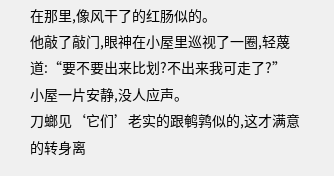在那里,像风干了的红肠似的。
他敲了敲门,眼神在小屋里巡视了一圈,轻蔑道:“要不要出来比划?不出来我可走了?”
小屋一片安静,没人应声。
刀螂见‘它们’老实的跟鹌鹑似的,这才满意的转身离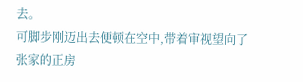去。
可脚步刚迈出去便顿在空中,带着审视望向了张家的正房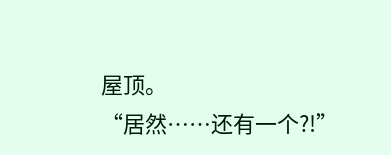屋顶。
“居然……还有一个?!”